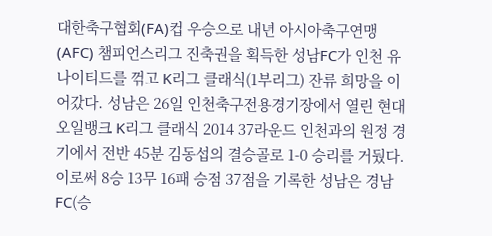대한축구협회(FA)컵 우승으로 내년 아시아축구연맹(AFC) 챔피언스리그 진축권을 획득한 성남FC가 인천 유나이티드를 꺾고 K리그 클래식(1부리그) 잔류 희망을 이어갔다. 성남은 26일 인천축구전용경기장에서 열린 현대오일뱅크 K리그 클래식 2014 37라운드 인천과의 원정 경기에서 전반 45분 김동섭의 결승골로 1-0 승리를 거뒀다. 이로써 8승 13무 16패 승점 37점을 기록한 성남은 경남FC(승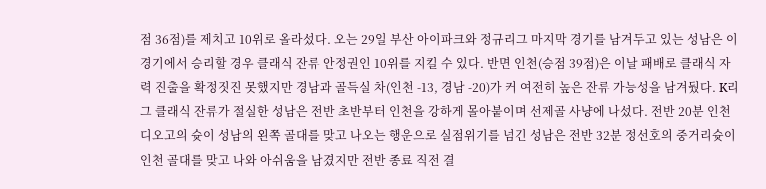점 36점)를 제치고 10위로 올라섰다. 오는 29일 부산 아이파크와 정규리그 마지막 경기를 남겨두고 있는 성남은 이 경기에서 승리할 경우 클래식 잔류 안정권인 10위를 지킬 수 있다. 반면 인천(승점 39점)은 이날 패배로 클래식 자력 진출을 확정짓진 못했지만 경남과 골득실 차(인천 -13, 경남 -20)가 커 여전히 높은 잔류 가능성을 남겨뒀다. K리그 클래식 잔류가 절실한 성남은 전반 초반부터 인천을 강하게 몰아붙이며 선제골 사냥에 나섰다. 전반 20분 인천 디오고의 슛이 성남의 왼쪽 골대를 맞고 나오는 행운으로 실점위기를 넘긴 성남은 전반 32분 정선호의 중거리슛이 인천 골대를 맞고 나와 아쉬움을 남겼지만 전반 종료 직전 결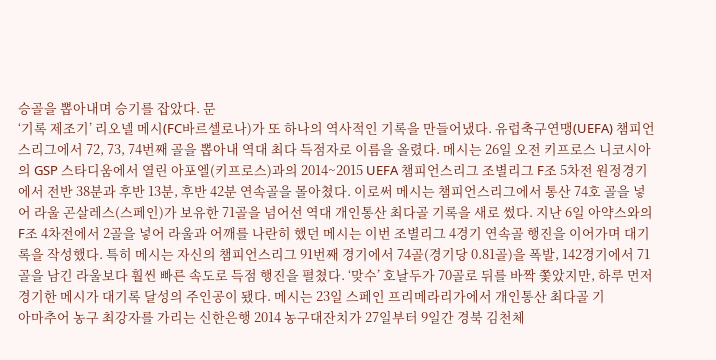승골을 뽑아내며 승기를 잡았다. 문
‘기록 제조기’ 리오넬 메시(FC바르셀로나)가 또 하나의 역사적인 기록을 만들어냈다. 유럽축구연맹(UEFA) 챔피언스리그에서 72, 73, 74번째 골을 뽑아내 역대 최다 득점자로 이름을 올렸다. 메시는 26일 오전 키프로스 니코시아의 GSP 스타디움에서 열린 아포엘(키프로스)과의 2014~2015 UEFA 챔피언스리그 조별리그 F조 5차전 원정경기에서 전반 38분과 후반 13분, 후반 42분 연속골을 몰아쳤다. 이로써 메시는 챔피언스리그에서 통산 74호 골을 넣어 라울 곤살레스(스페인)가 보유한 71골을 넘어선 역대 개인통산 최다골 기록을 새로 썼다. 지난 6일 아약스와의 F조 4차전에서 2골을 넣어 라울과 어깨를 나란히 했던 메시는 이번 조별리그 4경기 연속골 행진을 이어가며 대기록을 작성했다. 특히 메시는 자신의 챔피언스리그 91번째 경기에서 74골(경기당 0.81골)을 폭발, 142경기에서 71골을 남긴 라울보다 훨씬 빠른 속도로 득점 행진을 펼쳤다. ‘맞수’ 호날두가 70골로 뒤를 바짝 쫓았지만, 하루 먼저 경기한 메시가 대기록 달성의 주인공이 됐다. 메시는 23일 스페인 프리메라리가에서 개인통산 최다골 기
아마추어 농구 최강자를 가리는 신한은행 2014 농구대잔치가 27일부터 9일간 경북 김천체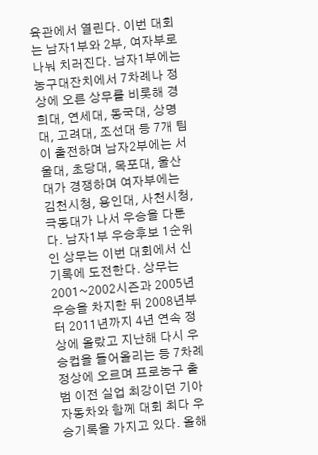육관에서 열린다. 이번 대회는 남자1부와 2부, 여자부로 나눠 치러진다. 남자1부에는 농구대잔치에서 7차례나 정상에 오른 상무를 비롯해 경희대, 연세대, 동국대, 상명대, 고려대, 조선대 등 7개 팀이 출전하며 남자2부에는 서울대, 초당대, 목포대, 울산대가 경쟁하며 여자부에는 김천시청, 용인대, 사천시청, 극동대가 나서 우승을 다툰다. 남자1부 우승후보 1순위인 상무는 이번 대회에서 신기록에 도전한다. 상무는 2001~2002시즌과 2005년 우승을 차지한 뒤 2008년부터 2011년까지 4년 연속 정상에 올랐고 지난해 다시 우승컵을 들어올리는 등 7차례 정상에 오르며 프로농구 출범 이전 실업 최강이던 기아자동차와 함께 대회 최다 우승기록을 가지고 있다. 올해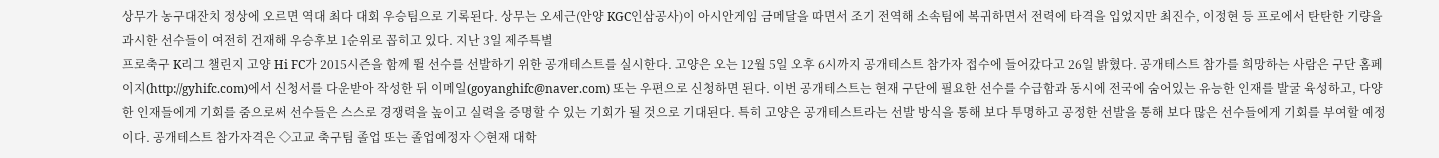상무가 농구대잔치 정상에 오르면 역대 최다 대회 우승팀으로 기록된다. 상무는 오세근(안양 KGC인삼공사)이 아시안게임 금메달을 따면서 조기 전역해 소속팀에 복귀하면서 전력에 타격을 입었지만 최진수, 이정현 등 프로에서 탄탄한 기량을 과시한 선수들이 여전히 건재해 우승후보 1순위로 꼽히고 있다. 지난 3일 제주특별
프로축구 K리그 챌린지 고양 Hi FC가 2015시즌을 함께 뛸 선수를 선발하기 위한 공개테스트를 실시한다. 고양은 오는 12월 5일 오후 6시까지 공개테스트 참가자 접수에 들어갔다고 26일 밝혔다. 공개테스트 참가를 희망하는 사람은 구단 홈페이지(http://gyhifc.com)에서 신청서를 다운받아 작성한 뒤 이메일(goyanghifc@naver.com) 또는 우편으로 신청하면 된다. 이번 공개테스트는 현재 구단에 필요한 선수를 수급함과 동시에 전국에 숨어있는 유능한 인재를 발굴 육성하고, 다양한 인재들에게 기회를 줌으로써 선수들은 스스로 경쟁력을 높이고 실력을 증명할 수 있는 기회가 될 것으로 기대된다. 특히 고양은 공개테스트라는 선발 방식을 통해 보다 투명하고 공정한 선발을 통해 보다 많은 선수들에게 기회를 부여할 예정이다. 공개테스트 참가자격은 ◇고교 축구팀 졸업 또는 졸업예정자 ◇현재 대학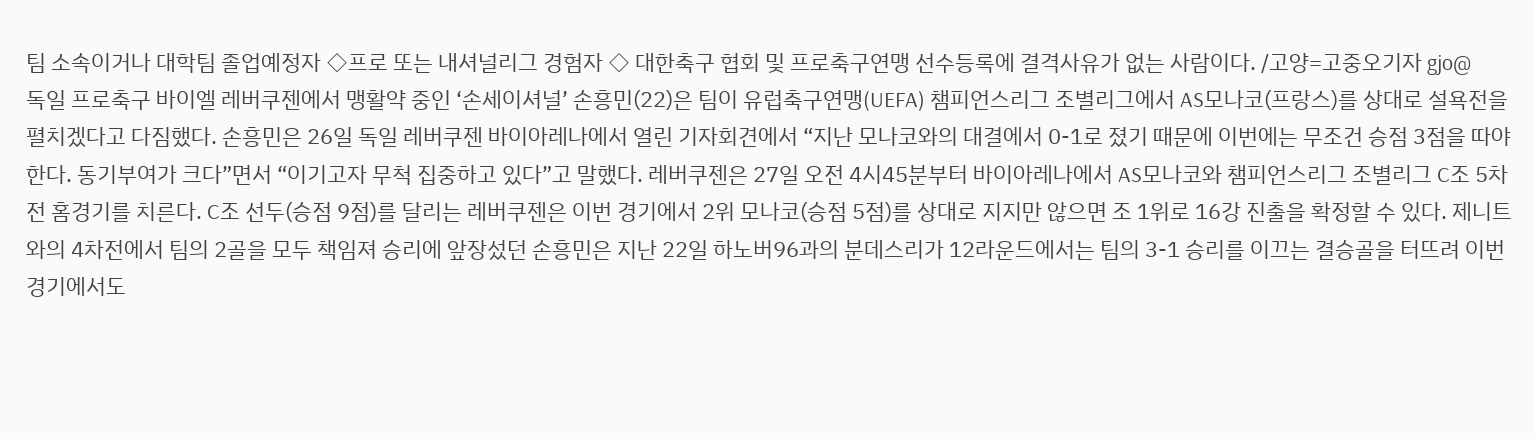팀 소속이거나 대학팀 졸업예정자 ◇프로 또는 내셔널리그 경험자 ◇ 대한축구 협회 및 프로축구연맹 선수등록에 결격사유가 없는 사람이다. /고양=고중오기자 gjo@
독일 프로축구 바이엘 레버쿠젠에서 맹활약 중인 ‘손세이셔널’ 손흥민(22)은 팀이 유럽축구연맹(UEFA) 챔피언스리그 조별리그에서 AS모나코(프랑스)를 상대로 설욕전을 펼치겠다고 다짐했다. 손흥민은 26일 독일 레버쿠젠 바이아레나에서 열린 기자회견에서 “지난 모나코와의 대결에서 0-1로 졌기 때문에 이번에는 무조건 승점 3점을 따야 한다. 동기부여가 크다”면서 “이기고자 무척 집중하고 있다”고 말했다. 레버쿠젠은 27일 오전 4시45분부터 바이아레나에서 AS모나코와 챔피언스리그 조별리그 C조 5차전 홈경기를 치른다. C조 선두(승점 9점)를 달리는 레버쿠젠은 이번 경기에서 2위 모나코(승점 5점)를 상대로 지지만 않으면 조 1위로 16강 진출을 확정할 수 있다. 제니트와의 4차전에서 팀의 2골을 모두 책임져 승리에 앞장섰던 손흥민은 지난 22일 하노버96과의 분데스리가 12라운드에서는 팀의 3-1 승리를 이끄는 결승골을 터뜨려 이번 경기에서도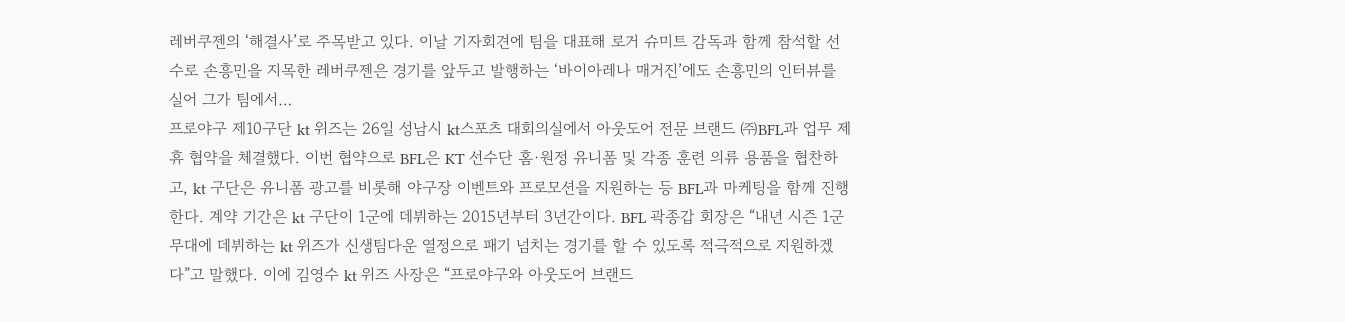레버쿠젠의 ‘해결사’로 주목받고 있다. 이날 기자회견에 팀을 대표해 로거 슈미트 감독과 함께 참석할 선수로 손흥민을 지목한 레버쿠젠은 경기를 앞두고 발행하는 ‘바이아레나 매거진’에도 손흥민의 인터뷰를 실어 그가 팀에서…
프로야구 제10구단 kt 위즈는 26일 성남시 kt스포츠 대회의실에서 아웃도어 전문 브랜드 ㈜BFL과 업무 제휴 협약을 체결했다. 이번 협약으로 BFL은 KT 선수단 홈·원정 유니폼 및 각종 훈련 의류 용품을 협찬하고, kt 구단은 유니폼 광고를 비롯해 야구장 이벤트와 프로모션을 지원하는 등 BFL과 마케팅을 함께 진행한다. 계약 기간은 kt 구단이 1군에 데뷔하는 2015년부터 3년간이다. BFL 곽종갑 회장은 “내년 시즌 1군 무대에 데뷔하는 kt 위즈가 신생팀다운 열정으로 패기 넘치는 경기를 할 수 있도록 적극적으로 지원하겠다”고 말했다. 이에 김영수 kt 위즈 사장은 “프로야구와 아웃도어 브랜드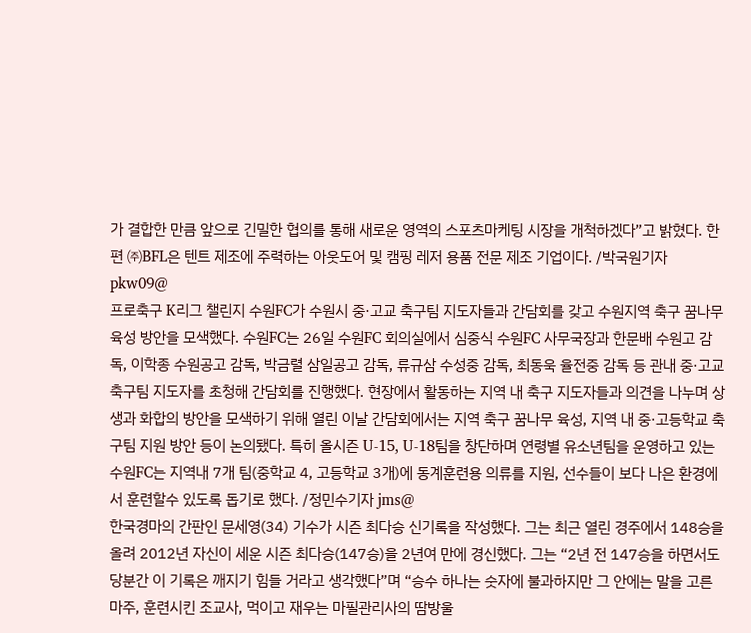가 결합한 만큼 앞으로 긴밀한 협의를 통해 새로운 영역의 스포츠마케팅 시장을 개척하겠다”고 밝혔다. 한편 ㈜BFL은 텐트 제조에 주력하는 아웃도어 및 캠핑 레저 용품 전문 제조 기업이다. /박국원기자 pkw09@
프로축구 K리그 챌린지 수원FC가 수원시 중·고교 축구팀 지도자들과 간담회를 갖고 수원지역 축구 꿈나무 육성 방안을 모색했다. 수원FC는 26일 수원FC 회의실에서 심중식 수원FC 사무국장과 한문배 수원고 감독, 이학종 수원공고 감독, 박금렬 삼일공고 감독, 류규삼 수성중 감독, 최동욱 율전중 감독 등 관내 중·고교 축구팀 지도자를 초청해 간담회를 진행했다. 현장에서 활동하는 지역 내 축구 지도자들과 의견을 나누며 상생과 화합의 방안을 모색하기 위해 열린 이날 간담회에서는 지역 축구 꿈나무 육성, 지역 내 중·고등학교 축구팀 지원 방안 등이 논의됐다. 특히 올시즌 U-15, U-18팀을 창단하며 연령별 유소년팀을 운영하고 있는 수원FC는 지역내 7개 팀(중학교 4, 고등학교 3개)에 동계훈련용 의류를 지원, 선수들이 보다 나은 환경에서 훈련할수 있도록 돕기로 했다. /정민수기자 jms@
한국경마의 간판인 문세영(34) 기수가 시즌 최다승 신기록을 작성했다. 그는 최근 열린 경주에서 148승을 올려 2012년 자신이 세운 시즌 최다승(147승)을 2년여 만에 경신했다. 그는 “2년 전 147승을 하면서도 당분간 이 기록은 깨지기 힘들 거라고 생각했다”며 “승수 하나는 숫자에 불과하지만 그 안에는 말을 고른 마주, 훈련시킨 조교사, 먹이고 재우는 마필관리사의 땀방울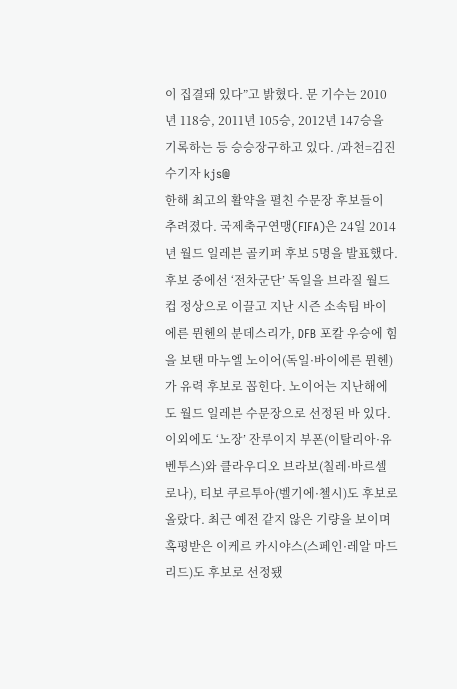이 집결돼 있다”고 밝혔다. 문 기수는 2010년 118승, 2011년 105승, 2012년 147승을 기록하는 등 승승장구하고 있다. /과천=김진수기자 kjs@
한해 최고의 활약을 펼친 수문장 후보들이 추려졌다. 국제축구연맹(FIFA)은 24일 2014년 월드 일레븐 골키퍼 후보 5명을 발표했다. 후보 중에선 ‘전차군단’ 독일을 브라질 월드컵 정상으로 이끌고 지난 시즌 소속팀 바이에른 뮌헨의 분데스리가, DFB 포칼 우승에 힘을 보탠 마누엘 노이어(독일·바이에른 뮌헨)가 유력 후보로 꼽힌다. 노이어는 지난해에도 월드 일레븐 수문장으로 선정된 바 있다. 이외에도 ‘노장’ 잔루이지 부폰(이탈리아·유벤투스)와 클라우디오 브라보(칠레·바르셀로나), 티보 쿠르투아(벨기에·첼시)도 후보로 올랐다. 최근 예전 같지 않은 기량을 보이며 혹평받은 이케르 카시야스(스페인·레알 마드리드)도 후보로 선정됐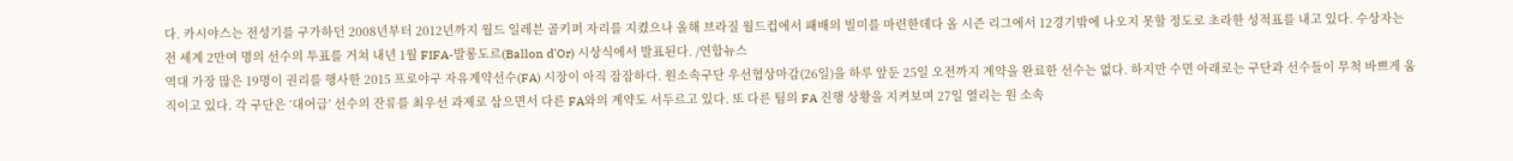다. 카시야스는 전성기를 구가하던 2008년부터 2012년까지 월드 일레븐 골키퍼 자리를 지켰으나 올해 브라질 월드컵에서 패배의 빌미를 마련한데다 올 시즌 리그에서 12경기밖에 나오지 못할 정도로 초라한 성적표를 내고 있다. 수상자는 전 세계 2만여 명의 선수의 투표를 거쳐 내년 1월 FIFA-발롱도르(Ballon d'Or) 시상식에서 발표된다. /연합뉴스
역대 가장 많은 19명이 권리를 행사한 2015 프로야구 자유계약선수(FA) 시장이 아직 잠잠하다. 원소속구단 우선협상마감(26일)을 하루 앞둔 25일 오전까지 계약을 완료한 선수는 없다. 하지만 수면 아래로는 구단과 선수들이 무척 바쁘게 움직이고 있다. 각 구단은 ‘대어급’ 선수의 잔류를 최우선 과제로 삼으면서 다른 FA와의 계약도 서두르고 있다. 또 다른 팀의 FA 진행 상황을 지켜보며 27일 열리는 원 소속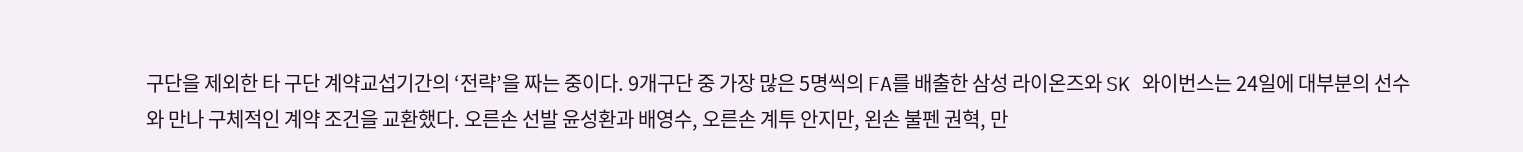구단을 제외한 타 구단 계약교섭기간의 ‘전략’을 짜는 중이다. 9개구단 중 가장 많은 5명씩의 FA를 배출한 삼성 라이온즈와 SK 와이번스는 24일에 대부분의 선수와 만나 구체적인 계약 조건을 교환했다. 오른손 선발 윤성환과 배영수, 오른손 계투 안지만, 왼손 불펜 권혁, 만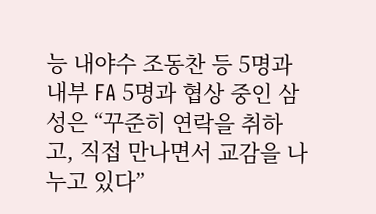능 내야수 조동찬 등 5명과 내부 FA 5명과 협상 중인 삼성은 “꾸준히 연락을 취하고, 직접 만나면서 교감을 나누고 있다”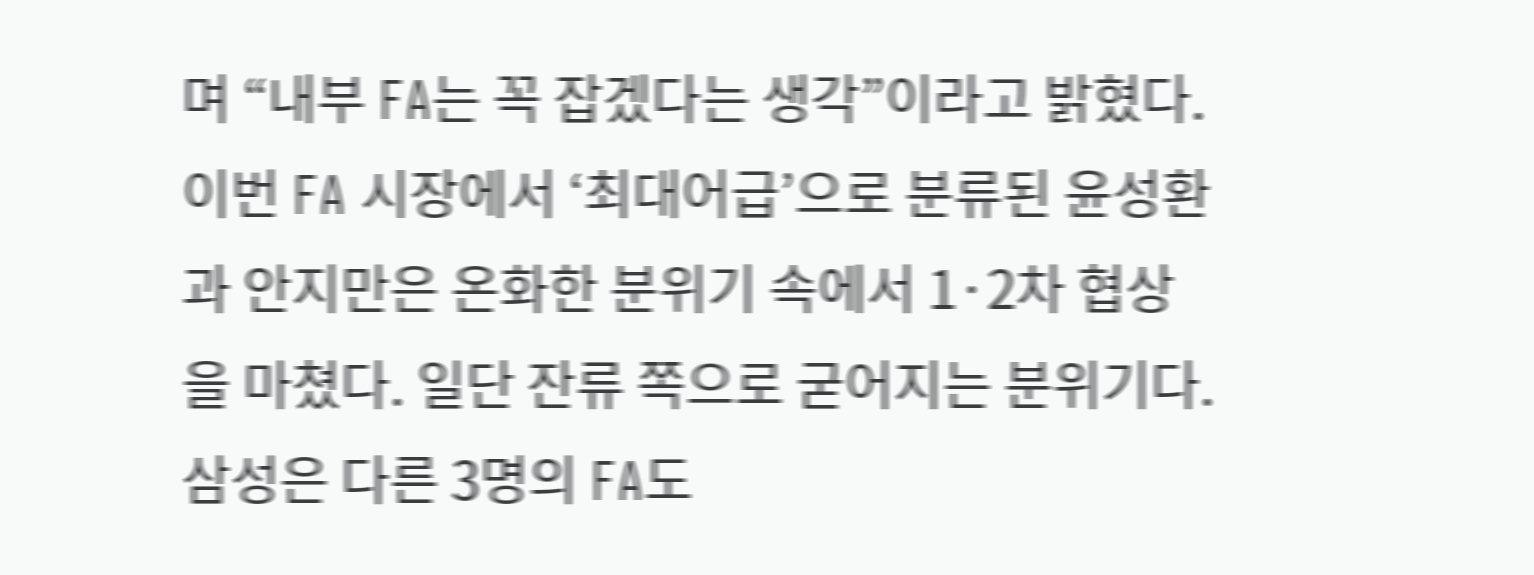며 “내부 FA는 꼭 잡겠다는 생각”이라고 밝혔다. 이번 FA 시장에서 ‘최대어급’으로 분류된 윤성환과 안지만은 온화한 분위기 속에서 1·2차 협상을 마쳤다. 일단 잔류 쪽으로 굳어지는 분위기다. 삼성은 다른 3명의 FA도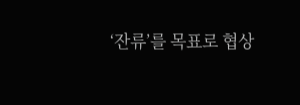‘잔류’를 목표로 협상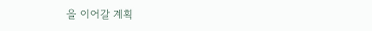을 이어갈 계획